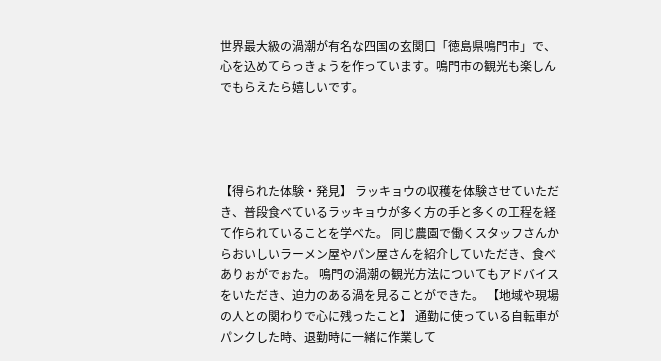世界最大級の渦潮が有名な四国の玄関口「徳島県鳴門市」で、心を込めてらっきょうを作っています。鳴門市の観光も楽しんでもらえたら嬉しいです。




【得られた体験・発見】 ラッキョウの収穫を体験させていただき、普段食べているラッキョウが多く方の手と多くの工程を経て作られていることを学べた。 同じ農園で働くスタッフさんからおいしいラーメン屋やパン屋さんを紹介していただき、食べありぉがでぉた。 鳴門の渦潮の観光方法についてもアドバイスをいただき、迫力のある渦を見ることができた。 【地域や現場の人との関わりで心に残ったこと】 通勤に使っている自転車がパンクした時、退勤時に一緒に作業して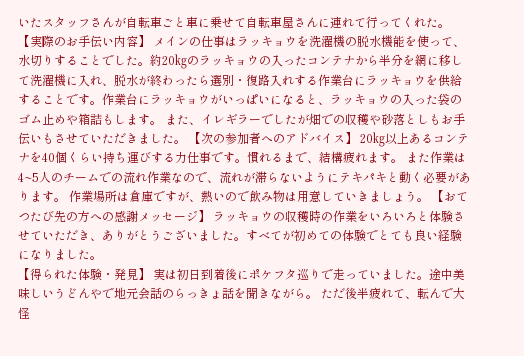いたスタッフさんが自転車ごと車に乗せて自転車屋さんに連れて行ってくれた。 【実際のお手伝い内容】 メインの仕事はラッキョウを洗濯機の脱水機能を使って、水切りすることでした。約20㎏のラッキョウの入ったコンテナから半分を網に移して洗濯機に入れ、脱水が終わったら選別・復路入れする作業台にラッキョウを供給することです。作業台にラッキョウがいっぱいになると、ラッキョウの入った袋のゴム止めや箱詰もします。 また、イレギラーでしたが畑での収穫や砂落としもお手伝いもさせていただきました。 【次の参加者へのアドバイス】 20㎏以上あるコンテナを40個くらい持ち運びする力仕事です。慣れるまで、結構疲れます。 また作業は4~5人のチームでの流れ作業なので、流れが滞らないようにテキパキと動く必要があります。 作業場所は倉庫ですが、熱いので飲み物は用意していきましょう。 【おてつたび先の方への感謝メッセージ】 ラッキョウの収穫時の作業をいろいろと体験させていただき、ありがとうございました。すべてが初めての体験でとても良い経験になりました。
【得られた体験・発見】 実は初日到着後にポケフタ巡りで走っていました。途中美味しいうどんやで地元会話のらっきょ話を聞きながら。 ただ後半疲れて、転んで大怪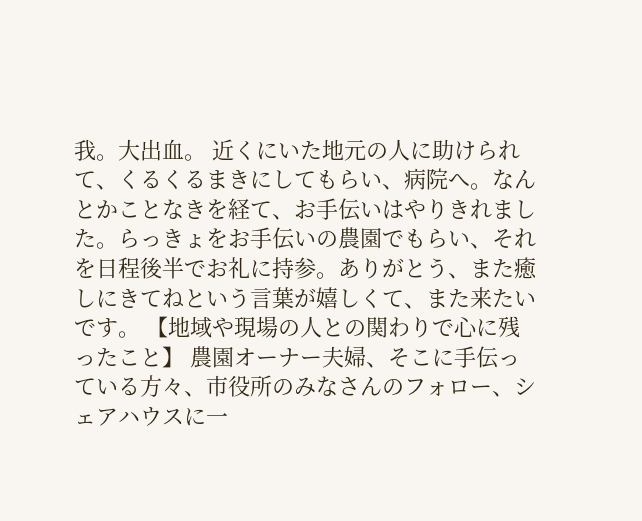我。大出血。 近くにいた地元の人に助けられて、くるくるまきにしてもらい、病院へ。なんとかことなきを経て、お手伝いはやりきれました。らっきょをお手伝いの農園でもらい、それを日程後半でお礼に持参。ありがとう、また癒しにきてねという言葉が嬉しくて、また来たいです。 【地域や現場の人との関わりで心に残ったこと】 農園オーナー夫婦、そこに手伝っている方々、市役所のみなさんのフォロー、シェアハウスに一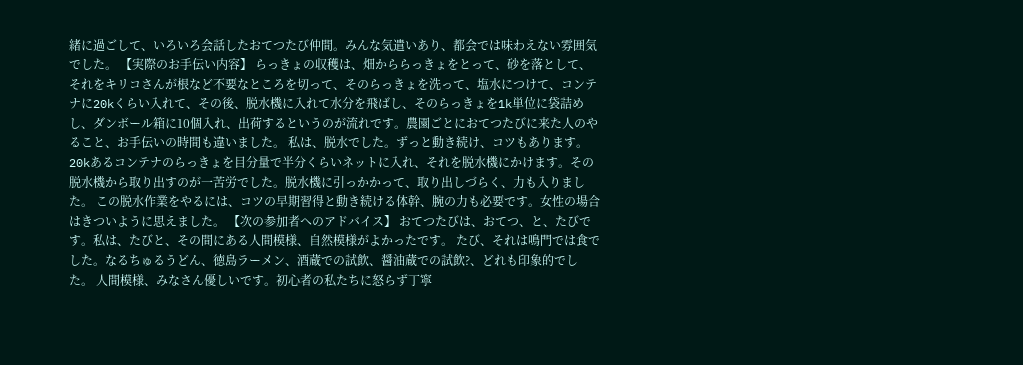緒に過ごして、いろいろ会話したおてつたび仲間。みんな気遣いあり、都会では味わえない雰囲気でした。 【実際のお手伝い内容】 らっきょの収穫は、畑かららっきょをとって、砂を落として、それをキリコさんが根など不要なところを切って、そのらっきょを洗って、塩水につけて、コンテナに20kくらい入れて、その後、脱水機に入れて水分を飛ばし、そのらっきょを1k単位に袋詰めし、ダンボール箱に10個入れ、出荷するというのが流れです。農園ごとにおてつたびに来た人のやること、お手伝いの時間も違いました。 私は、脱水でした。ずっと動き続け、コツもあります。20kあるコンテナのらっきょを目分量で半分くらいネットに入れ、それを脱水機にかけます。その脱水機から取り出すのが一苦労でした。脱水機に引っかかって、取り出しづらく、力も入りました。 この脱水作業をやるには、コツの早期習得と動き続ける体幹、腕の力も必要です。女性の場合はきついように思えました。 【次の参加者へのアドバイス】 おてつたびは、おてつ、と、たびです。私は、たびと、その間にある人間模様、自然模様がよかったです。 たび、それは鳴門では食でした。なるちゅるうどん、徳島ラーメン、酒蔵での試飲、醤油蔵での試飲?、どれも印象的でした。 人間模様、みなさん優しいです。初心者の私たちに怒らず丁寧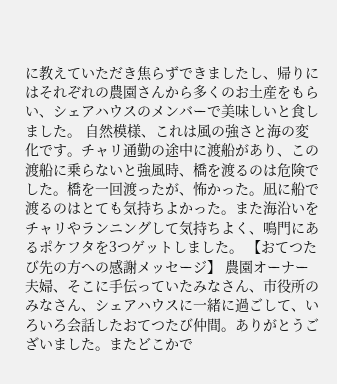に教えていただき焦らずできましたし、帰りにはそれぞれの農園さんから多くのお土産をもらい、シェアハウスのメンバーで美味しいと食しました。 自然模様、これは風の強さと海の変化です。チャリ通勤の途中に渡船があり、この渡船に乗らないと強風時、橋を渡るのは危険でした。橋を一回渡ったが、怖かった。凪に船で渡るのはとても気持ちよかった。また海沿いをチャリやランニングして気持ちよく、鳴門にあるポケフタを3つゲットしました。 【おてつたび先の方への感謝メッセージ】 農園オーナー夫婦、そこに手伝っていたみなさん、市役所のみなさん、シェアハウスに一緒に過ごして、いろいろ会話したおてつたび仲間。ありがとうございました。またどこかで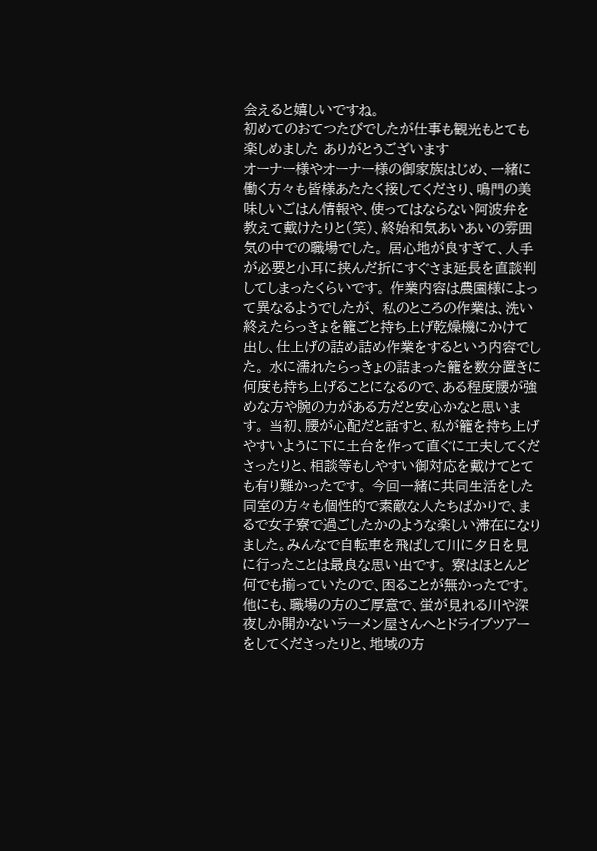会えると嬉しいですね。
初めてのおてつたびでしたが仕事も観光もとても楽しめました ありがとうございます
オーナー様やオーナー様の御家族はじめ、一緒に働く方々も皆様あたたく接してくださり、鳴門の美味しいごはん情報や、使ってはならない阿波弁を教えて戴けたりと(笑)、終始和気あいあいの雰囲気の中での職場でした。 居心地が良すぎて、人手が必要と小耳に挟んだ折にすぐさま延長を直談判してしまったくらいです。 作業内容は農園様によって異なるようでしたが、 私のところの作業は、洗い終えたらっきょを籠ごと持ち上げ乾燥機にかけて出し、仕上げの詰め詰め作業をするという内容でした。 水に濡れたらっきょの詰まった籠を数分置きに何度も持ち上げることになるので、ある程度腰が強めな方や腕の力がある方だと安心かなと思います。 当初、腰が心配だと話すと、私が籠を持ち上げやすいように下に土台を作って直ぐに工夫してくださったりと、相談等もしやすい御対応を戴けてとても有り難かったです。 今回一緒に共同生活をした同室の方々も個性的で素敵な人たちばかりで、まるで女子寮で過ごしたかのような楽しい滞在になりました。みんなで自転車を飛ばして川に夕日を見に行ったことは最良な思い出です。 寮はほとんど何でも揃っていたので、困ることが無かったです。 他にも、職場の方のご厚意で、蛍が見れる川や深夜しか開かないラーメン屋さんへとドライブツアーをしてくださったりと、地域の方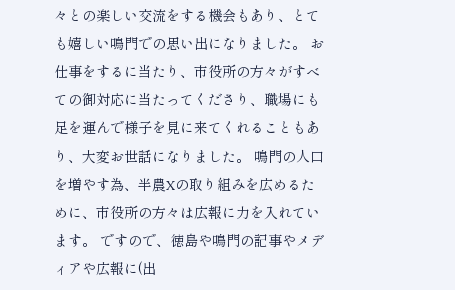々との楽しい交流をする機会もあり、とても嬉しい鳴門での思い出になりました。 お仕事をするに当たり、市役所の方々がすべての御対応に当たってくださり、職場にも足を運んで様子を見に来てくれることもあり、大変お世話になりました。 鳴門の人口を増やす為、半農Xの取り組みを広めるために、市役所の方々は広報に力を入れています。 ですので、徳島や鳴門の記事やメディアや広報に(出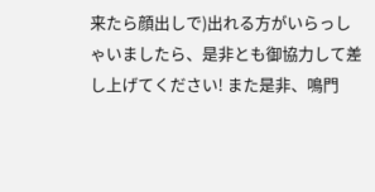来たら顔出しで)出れる方がいらっしゃいましたら、是非とも御協力して差し上げてください! また是非、鳴門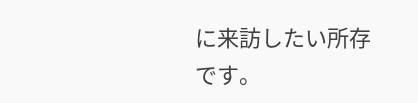に来訪したい所存です。